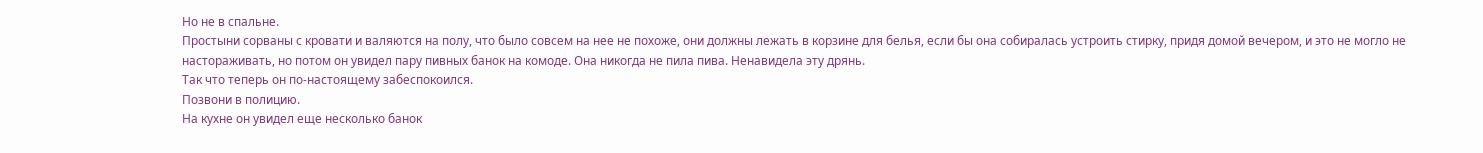Но не в спальне.
Простыни сорваны с кровати и валяются на полу, что было совсем на нее не похоже, они должны лежать в корзине для белья, если бы она собиралась устроить стирку, придя домой вечером, и это не могло не настораживать, но потом он увидел пару пивных банок на комоде. Она никогда не пила пива. Ненавидела эту дрянь.
Так что теперь он по-настоящему забеспокоился.
Позвони в полицию.
На кухне он увидел еще несколько банок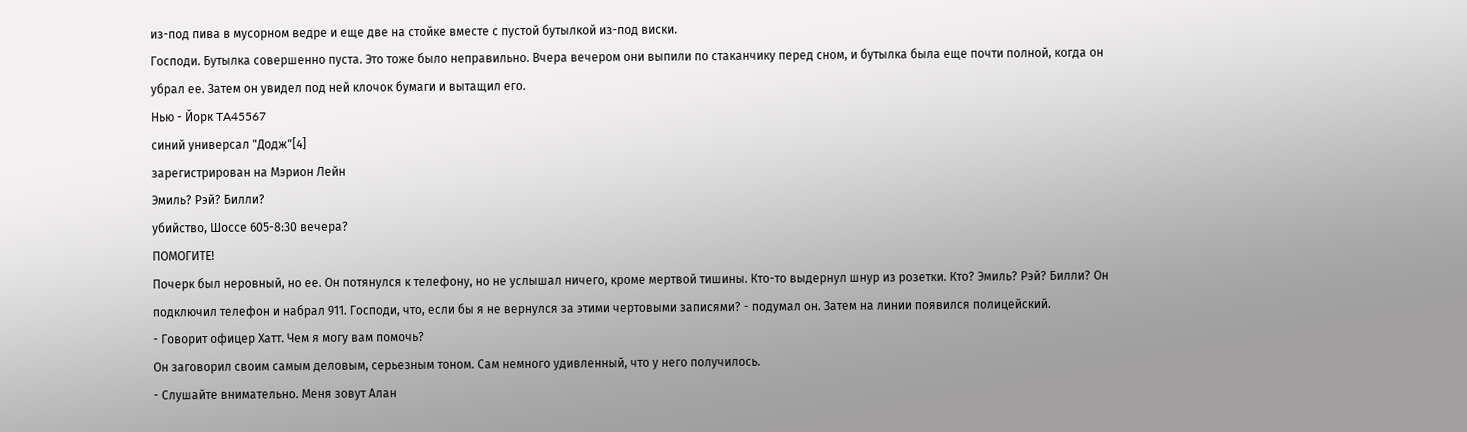из-под пива в мусорном ведре и еще две на стойке вместе с пустой бутылкой из-под виски.
Господи. Бутылка совершенно пуста. Это тоже было неправильно. Вчера вечером они выпили по стаканчику перед сном, и бутылка была еще почти полной, когда он убрал ее. Затем он увидел под ней клочок бумаги и вытащил его.
Нью - Йорк TA45567
синий универсал "Додж"[4]
зарегистрирован на Мэрион Лейн
Эмиль? Рэй? Билли?
убийство, Шоссе 605-8:30 вечера?
ПОМОГИТЕ!
Почерк был неровный, но ее. Он потянулся к телефону, но не услышал ничего, кроме мертвой тишины. Кто-то выдернул шнур из розетки. Кто? Эмиль? Рэй? Билли? Он подключил телефон и набрал 911. Господи, что, если бы я не вернулся за этими чертовыми записями? - подумал он. Затем на линии появился полицейский.
- Говорит офицер Хатт. Чем я могу вам помочь?
Он заговорил своим самым деловым, серьезным тоном. Сам немного удивленный, что у него получилось.
- Слушайте внимательно. Меня зовут Алан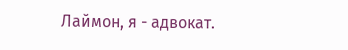Лаймон, я - адвокат.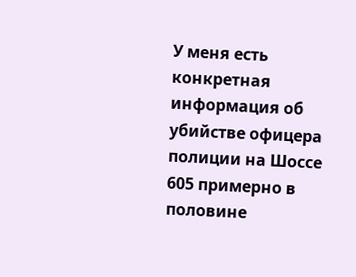У меня есть конкретная информация об убийстве офицера полиции на Шоссе 605 примерно в половине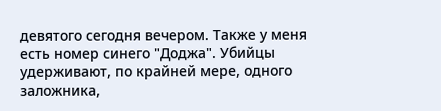девятого сегодня вечером. Также у меня есть номер синего "Доджа". Убийцы удерживают, по крайней мере, одного заложника,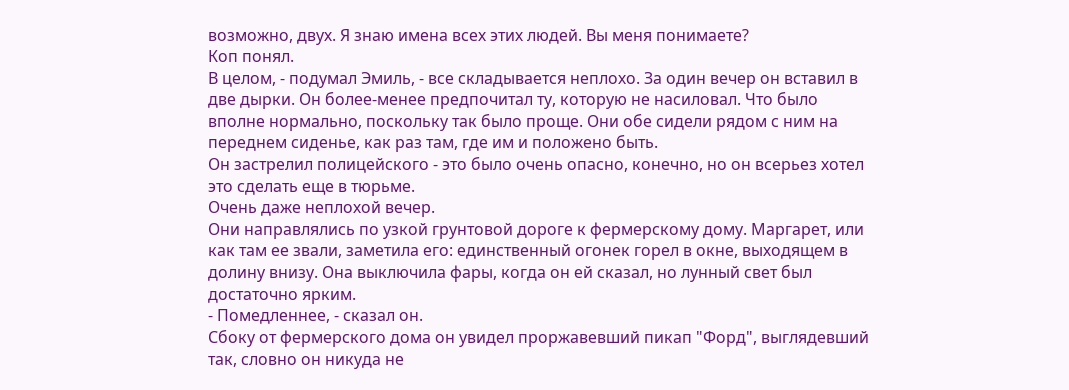возможно, двух. Я знаю имена всех этих людей. Вы меня понимаете?
Коп понял.
В целом, - подумал Эмиль, - все складывается неплохо. За один вечер он вставил в две дырки. Он более-менее предпочитал ту, которую не насиловал. Что было вполне нормально, поскольку так было проще. Они обе сидели рядом с ним на переднем сиденье, как раз там, где им и положено быть.
Он застрелил полицейского - это было очень опасно, конечно, но он всерьез хотел это сделать еще в тюрьме.
Очень даже неплохой вечер.
Они направлялись по узкой грунтовой дороге к фермерскому дому. Маргарет, или как там ее звали, заметила его: единственный огонек горел в окне, выходящем в долину внизу. Она выключила фары, когда он ей сказал, но лунный свет был достаточно ярким.
- Помедленнее, - сказал он.
Сбоку от фермерского дома он увидел проржавевший пикап "Форд", выглядевший так, словно он никуда не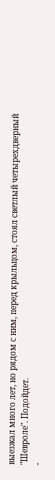выезжал много лет, но рядом с ним, перед крыльцом, стоял светлый четырехдверный "Шевроле". Подойдет.
-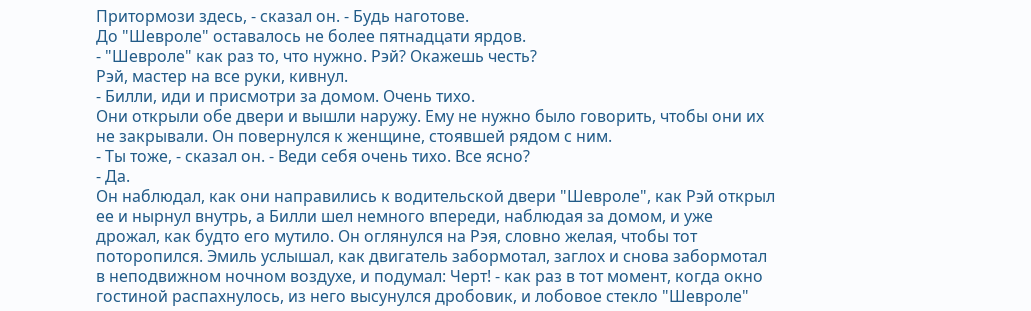Притормози здесь, - сказал он. - Будь наготове.
До "Шевроле" оставалось не более пятнадцати ярдов.
- "Шевроле" как раз то, что нужно. Рэй? Окажешь честь?
Рэй, мастер на все руки, кивнул.
- Билли, иди и присмотри за домом. Очень тихо.
Они открыли обе двери и вышли наружу. Ему не нужно было говорить, чтобы они их не закрывали. Он повернулся к женщине, стоявшей рядом с ним.
- Ты тоже, - сказал он. - Веди себя очень тихо. Все ясно?
- Да.
Он наблюдал, как они направились к водительской двери "Шевроле", как Рэй открыл ее и нырнул внутрь, а Билли шел немного впереди, наблюдая за домом, и уже дрожал, как будто его мутило. Он оглянулся на Рэя, словно желая, чтобы тот поторопился. Эмиль услышал, как двигатель забормотал, заглох и снова забормотал в неподвижном ночном воздухе, и подумал: Черт! - как раз в тот момент, когда окно гостиной распахнулось, из него высунулся дробовик, и лобовое стекло "Шевроле"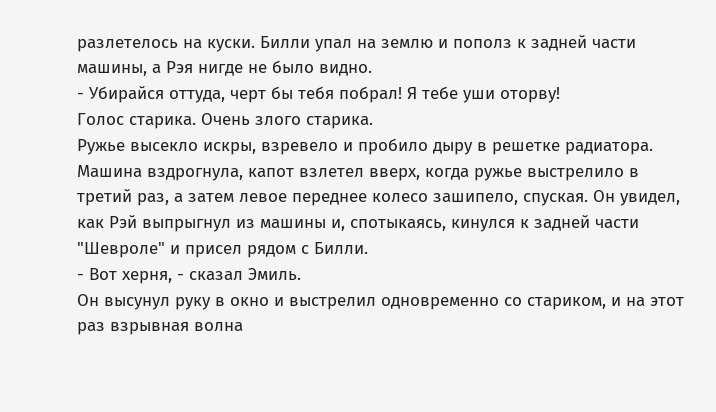разлетелось на куски. Билли упал на землю и пополз к задней части машины, а Рэя нигде не было видно.
- Убирайся оттуда, черт бы тебя побрал! Я тебе уши оторву!
Голос старика. Очень злого старика.
Ружье высекло искры, взревело и пробило дыру в решетке радиатора. Машина вздрогнула, капот взлетел вверх, когда ружье выстрелило в третий раз, а затем левое переднее колесо зашипело, спуская. Он увидел, как Рэй выпрыгнул из машины и, спотыкаясь, кинулся к задней части "Шевроле" и присел рядом с Билли.
- Вот херня, - сказал Эмиль.
Он высунул руку в окно и выстрелил одновременно со стариком, и на этот раз взрывная волна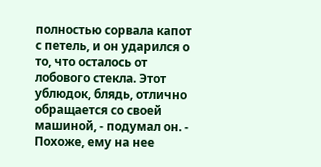полностью сорвала капот с петель, и он ударился о то, что осталось от лобового стекла. Этот ублюдок, блядь, отлично обращается со своей машиной, - подумал он. - Похоже, ему на нее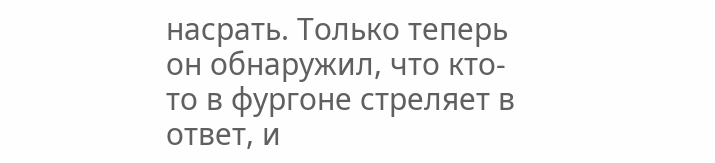насрать. Только теперь он обнаружил, что кто-то в фургоне стреляет в ответ, и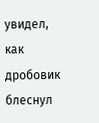увидел, как дробовик блеснул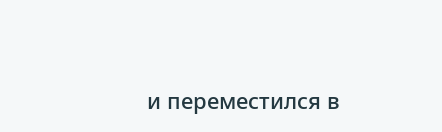и переместился в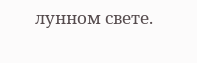лунном свете.